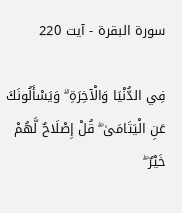سورة البقرة - آیت 220

فِي الدُّنْيَا وَالْآخِرَةِ ۗ وَيَسْأَلُونَكَ عَنِ الْيَتَامَىٰ ۖ قُلْ إِصْلَاحٌ لَّهُمْ خَيْرٌ ۖ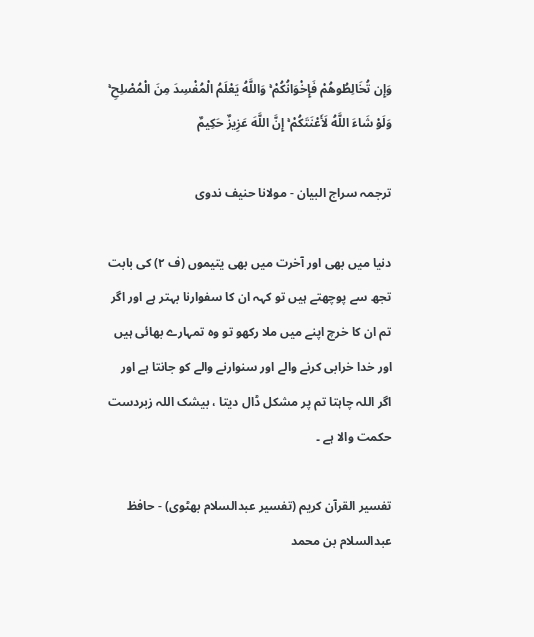وَإِن تُخَالِطُوهُمْ فَإِخْوَانُكُمْ ۚ وَاللَّهُ يَعْلَمُ الْمُفْسِدَ مِنَ الْمُصْلِحِ ۚ وَلَوْ شَاءَ اللَّهُ لَأَعْنَتَكُمْ ۚ إِنَّ اللَّهَ عَزِيزٌ حَكِيمٌ

ترجمہ سراج البیان - مولانا حنیف ندوی

دنیا میں بھی اور آخرت میں بھی یتیموں (ف ٢) کی بابت تجھ سے پوچھتے ہیں تو کہہ ان کا سفوارنا بہتر ہے اور اگر تم ان کا خرچ اپنے میں ملا رکھو تو وہ تمہارے بھائی ہیں اور خدا خرابی کرنے والے اور سنوارنے والے کو جانتا ہے اور اگر اللہ چاہتا تم پر مشکل ڈال دیتا ، بیشک اللہ زبردست حکمت والا ہے ۔

تفسیر القرآن کریم (تفسیر عبدالسلام بھٹوی) - حافظ عبدالسلام بن محمد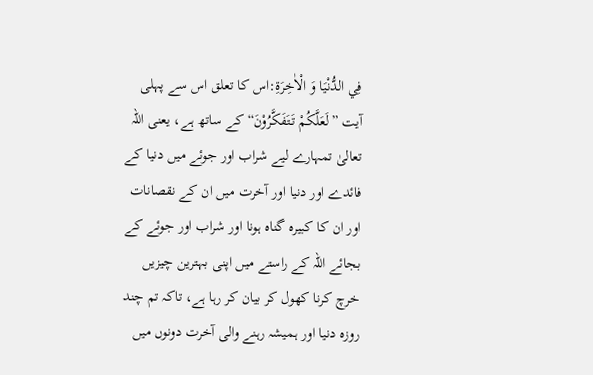فِي الدُّنْيَا وَ الْاٰخِرَةِ:اس کا تعلق اس سے پہلی آیت ”لَعَلَّكُمْ تَتَفَكَّرُوْنَ“ کے ساتھ ہے، یعنی اللہ تعالیٰ تمہارے لیے شراب اور جوئے میں دنیا کے فائدے اور دنیا اور آخرت میں ان کے نقصانات اور ان کا کبیرہ گناہ ہونا اور شراب اور جوئے کے بجائے اللہ کے راستے میں اپنی بہترین چیزیں خرچ کرنا کھول کر بیان کر رہا ہے، تاکہ تم چند روزہ دنیا اور ہمیشہ رہنے والی آخرت دونوں میں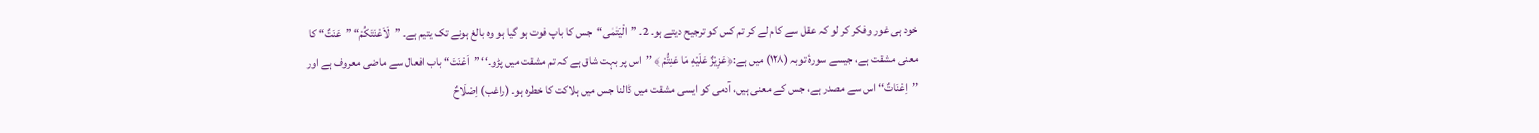خود ہی غور وفکر کر لو کہ عقل سے کام لے کر تم کس کو ترجیح دیتے ہو۔ 2۔ ”الْيَتٰمٰى“جس کا باپ فوت ہو گیا ہو وہ بالغ ہونے تک یتیم ہے۔ ”لَاَعْنَتَكُمْ“ ”عَنَتٌ“ کا معنی مشقت ہے، جیسے سورۂ توبہ (۱۲۸) میں ہے:﴿عَزِيْزٌ عَلَيْهِ مَا عَنِتُّمْ ﴾ ’’اس پر بہت شاق ہے کہ تم مشقت میں پڑو۔‘‘ ”اَعْنَتَ“ باب افعال سے ماضی معروف ہے اور ’’اِعْنَاتٌ‘‘ اس سے مصدر ہے، جس کے معنی ہیں، آدمی کو ایسی مشقت میں ڈالنا جس میں ہلاکت کا خطرہ ہو۔ (راغب) اِصْلَاحٌ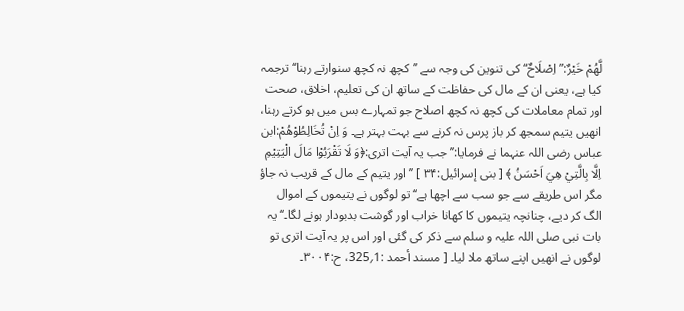لَّهُمْ خَيْرٌ:”اِصْلَاحٌ“ کی تنوین کی وجہ سے ’’کچھ نہ کچھ سنوارتے رہنا‘‘ ترجمہ کیا ہے، یعنی ان کے مال کی حفاظت کے ساتھ ان کی تعلیم، اخلاق، صحت اور تمام معاملات کی کچھ نہ کچھ اصلاح جو تمہارے بس میں ہو کرتے رہنا، انھیں یتیم سمجھ کر باز پرس نہ کرنے سے بہت بہتر ہے۔ وَ اِنْ تُخَالِطُوْهُمْ:ابن عباس رضی اللہ عنہما نے فرمایا:’’جب یہ آیت اتری:﴿وَ لَا تَقْرَبُوْا مَالَ الْيَتِيْمِ اِلَّا بِالَّتِيْ هِيَ اَحْسَنُ ﴾ [ بنی إسرائیل:۳۴ ] ’’اور یتیم کے مال کے قریب نہ جاؤ مگر اس طریقے سے جو سب سے اچھا ہے‘‘ تو لوگوں نے یتیموں کے اموال الگ کر دیے، چنانچہ یتیموں کا کھانا خراب اور گوشت بدبودار ہونے لگا۔‘‘یہ بات نبی صلی اللہ علیہ و سلم سے ذکر کی گئی اور اس پر یہ آیت اتری تو لوگوں نے انھیں اپنے ساتھ ملا لیا۔ [ مسند أحمد :1؍325، ح:۳۰۰۴۔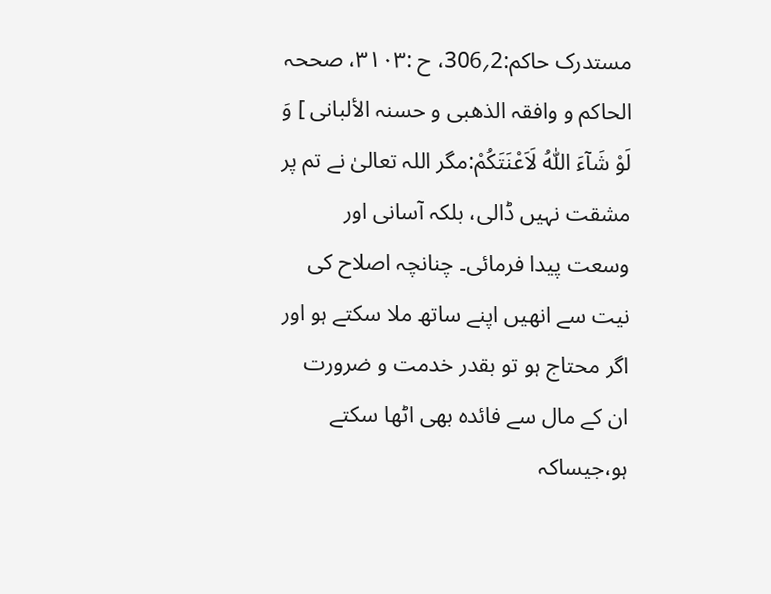مستدرک حاکم:2؍306، ح :۳۱۰۳، صححہ الحاکم و وافقہ الذھبی و حسنہ الألبانی ] وَ لَوْ شَآءَ اللّٰهُ لَاَعْنَتَكُمْ:مگر اللہ تعالیٰ نے تم پر مشقت نہیں ڈالی، بلکہ آسانی اور وسعت پیدا فرمائی۔ چنانچہ اصلاح کی نیت سے انھیں اپنے ساتھ ملا سکتے ہو اور اگر محتاج ہو تو بقدر خدمت و ضرورت ان کے مال سے فائدہ بھی اٹھا سکتے ہو،جیساکہ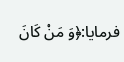فرمایا:﴿وَ مَنْ كَانَ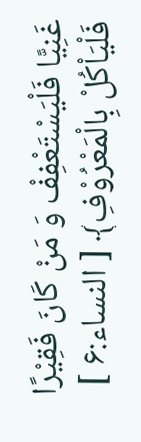غَنِيًّا فَلْيَسْتَعْفِفْ وَ مَنْ كَانَ فَقِيْرًا فَلْيَاْكُلْ بِالْمَعْرُوْفِ﴾ [ النساء:۶ ]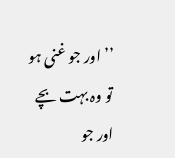’’اور جو غنی ہو تو وہ بہت بچے اور جو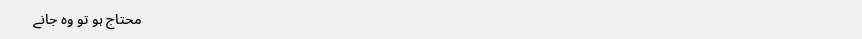محتاج ہو تو وہ جانے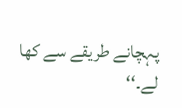پہچانے طریقے سے کھا لے۔‘‘